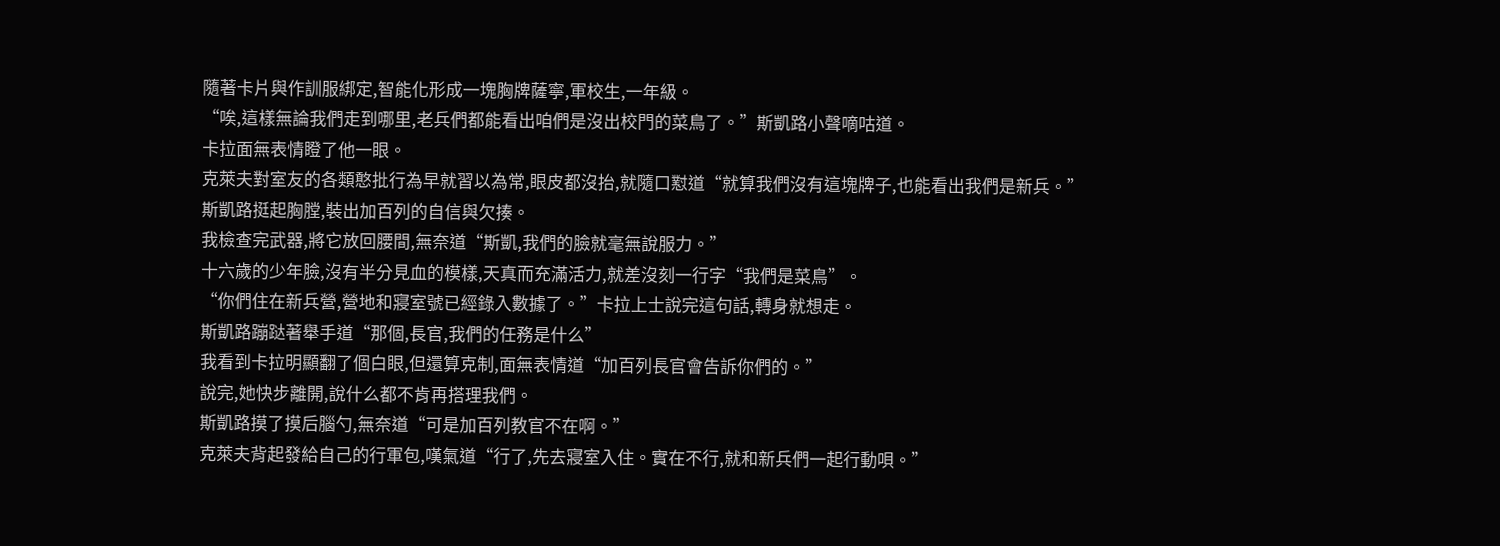隨著卡片與作訓服綁定,智能化形成一塊胸牌薩寧,軍校生,一年級。
“唉,這樣無論我們走到哪里,老兵們都能看出咱們是沒出校門的菜鳥了。”斯凱路小聲嘀咕道。
卡拉面無表情瞪了他一眼。
克萊夫對室友的各類憨批行為早就習以為常,眼皮都沒抬,就隨口懟道“就算我們沒有這塊牌子,也能看出我們是新兵。”
斯凱路挺起胸膛,裝出加百列的自信與欠揍。
我檢查完武器,將它放回腰間,無奈道“斯凱,我們的臉就毫無說服力。”
十六歲的少年臉,沒有半分見血的模樣,天真而充滿活力,就差沒刻一行字“我們是菜鳥”。
“你們住在新兵營,營地和寢室號已經錄入數據了。”卡拉上士說完這句話,轉身就想走。
斯凱路蹦跶著舉手道“那個,長官,我們的任務是什么”
我看到卡拉明顯翻了個白眼,但還算克制,面無表情道“加百列長官會告訴你們的。”
說完,她快步離開,說什么都不肯再搭理我們。
斯凱路摸了摸后腦勺,無奈道“可是加百列教官不在啊。”
克萊夫背起發給自己的行軍包,嘆氣道“行了,先去寢室入住。實在不行,就和新兵們一起行動唄。”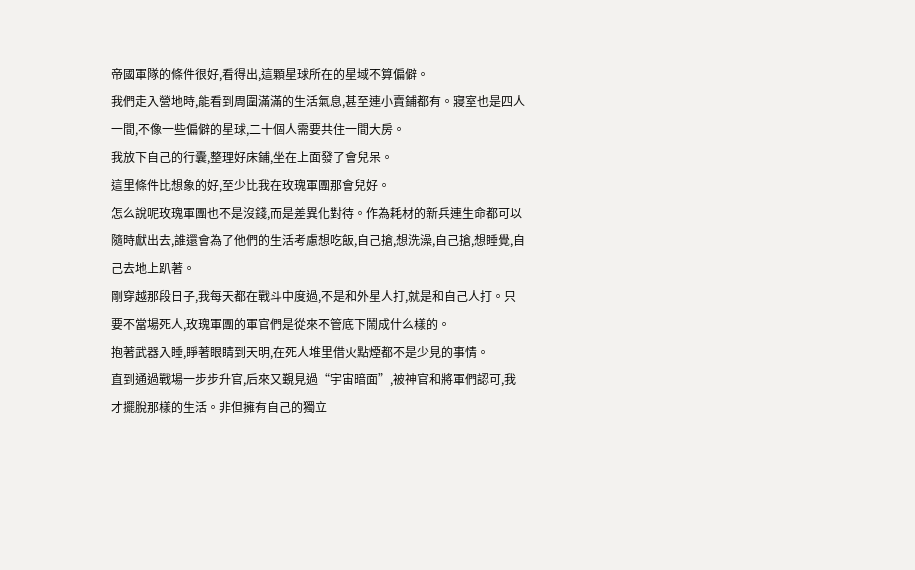帝國軍隊的條件很好,看得出,這顆星球所在的星域不算偏僻。
我們走入營地時,能看到周圍滿滿的生活氣息,甚至連小賣鋪都有。寢室也是四人一間,不像一些偏僻的星球,二十個人需要共住一間大房。
我放下自己的行囊,整理好床鋪,坐在上面發了會兒呆。
這里條件比想象的好,至少比我在玫瑰軍團那會兒好。
怎么說呢玫瑰軍團也不是沒錢,而是差異化對待。作為耗材的新兵連生命都可以隨時獻出去,誰還會為了他們的生活考慮想吃飯,自己搶,想洗澡,自己搶,想睡覺,自己去地上趴著。
剛穿越那段日子,我每天都在戰斗中度過,不是和外星人打,就是和自己人打。只要不當場死人,玫瑰軍團的軍官們是從來不管底下鬧成什么樣的。
抱著武器入睡,睜著眼睛到天明,在死人堆里借火點煙都不是少見的事情。
直到通過戰場一步步升官,后來又覲見過“宇宙暗面”,被神官和將軍們認可,我才擺脫那樣的生活。非但擁有自己的獨立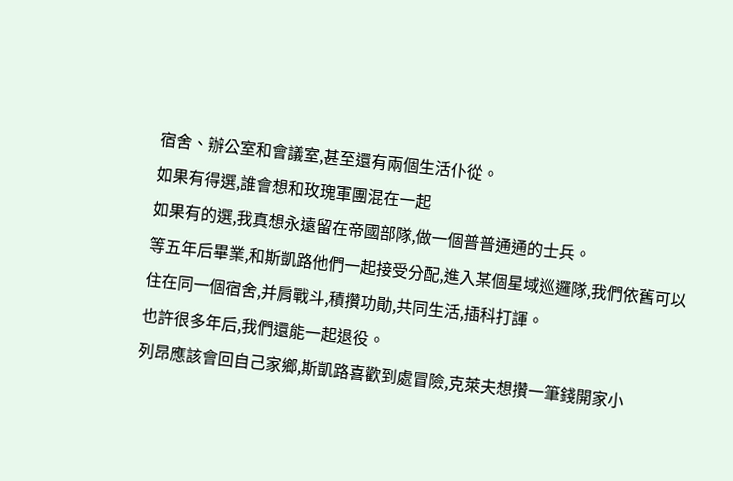宿舍、辦公室和會議室,甚至還有兩個生活仆從。
如果有得選,誰會想和玫瑰軍團混在一起
如果有的選,我真想永遠留在帝國部隊,做一個普普通通的士兵。
等五年后畢業,和斯凱路他們一起接受分配,進入某個星域巡邏隊,我們依舊可以住在同一個宿舍,并肩戰斗,積攢功勛,共同生活,插科打諢。
也許很多年后,我們還能一起退役。
列昂應該會回自己家鄉,斯凱路喜歡到處冒險,克萊夫想攢一筆錢開家小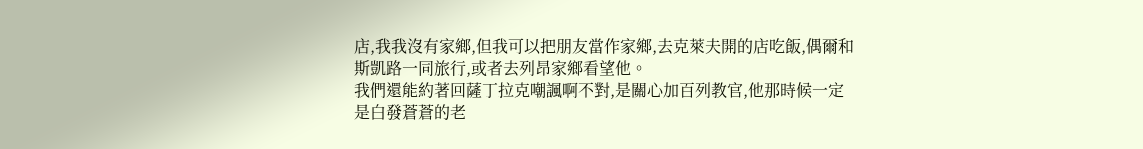店,我我沒有家鄉,但我可以把朋友當作家鄉,去克萊夫開的店吃飯,偶爾和斯凱路一同旅行,或者去列昂家鄉看望他。
我們還能約著回薩丁拉克嘲諷啊不對,是關心加百列教官,他那時候一定是白發蒼蒼的老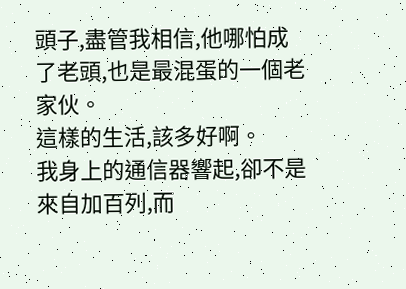頭子,盡管我相信,他哪怕成了老頭,也是最混蛋的一個老家伙。
這樣的生活,該多好啊。
我身上的通信器響起,卻不是來自加百列,而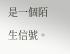是一個陌生信號。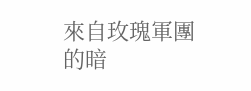來自玫瑰軍團的暗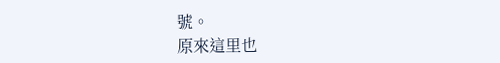號。
原來這里也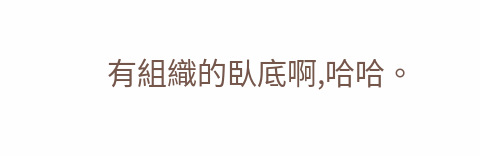有組織的臥底啊,哈哈。